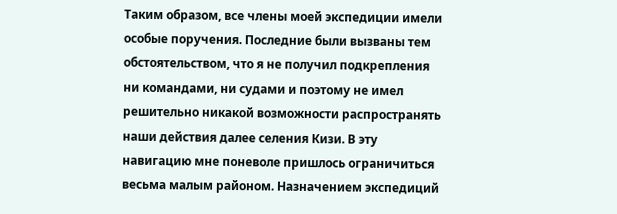Таким образом, все члены моей экспедиции имели особые поручения. Последние были вызваны тем обстоятельством, что я не получил подкрепления ни командами, ни судами и поэтому не имел решительно никакой возможности распространять наши действия далее селения Кизи. В эту навигацию мне поневоле пришлось ограничиться весьма малым районом. Назначением экспедиций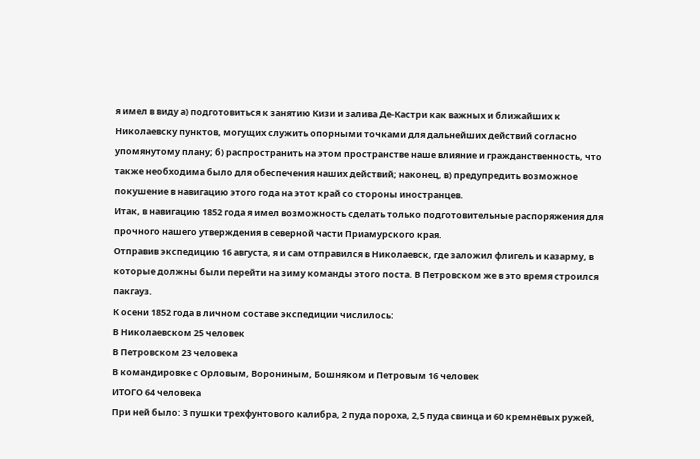я имел в виду а) подготовиться к занятию Кизи и залива Де-Кастри как важных и ближайших к Николаевску пунктов, могущих служить опорными точками для дальнейших действий согласно упомянутому плану; б) распространить на этом пространстве наше влияние и гражданственность, что также необходима было для обеспечения наших действий; наконец, в) предупредить возможное покушение в навигацию этого года на этот край со стороны иностранцев.
Итак, в навигацию 1852 года я имел возможность сделать только подготовительные распоряжения для прочного нашего утверждения в северной части Приамурского края.
Отправив экспедицию 16 августа, я и сам отправился в Николаевск, где заложил флигель и казарму, в которые должны были перейти на зиму команды этого поста. В Петровском же в это время строился пакгауз.
К осени 1852 года в личном составе экспедиции числилось:
В Николаевском 25 человек
В Петровском 23 человека
В командировке с Орловым, Ворониным, Бошняком и Петровым 16 человек
ИТОГО 64 человека
При ней было: 3 пушки трехфунтового калибра, 2 пуда пороха, 2,5 пуда свинца и 60 кремнёвых ружей,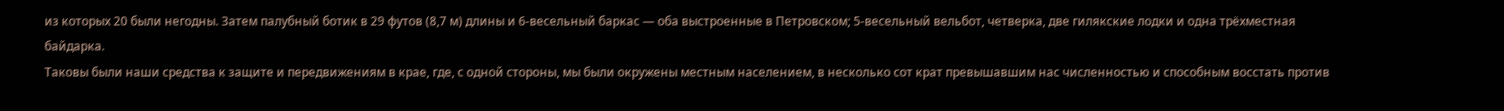из которых 20 были негодны. Затем палубный ботик в 29 футов (8,7 м) длины и 6-весельный баркас — оба выстроенные в Петровском; 5-весельный вельбот, четверка, две гилякские лодки и одна трёхместная байдарка.
Таковы были наши средства к защите и передвижениям в крае, где, с одной стороны, мы были окружены местным населением, в несколько сот крат превышавшим нас численностью и способным восстать против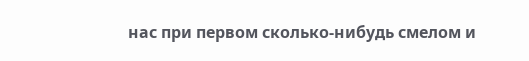нас при первом сколько-нибудь смелом и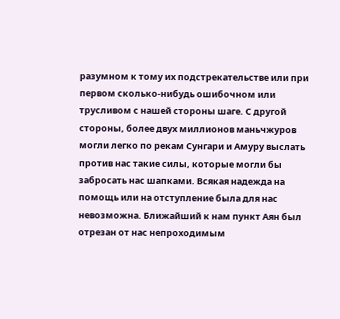разумном к тому их подстрекательстве или при первом сколько-нибудь ошибочном или трусливом с нашей стороны шаге. С другой стороны, более двух миллионов маньчжуров могли легко по рекам Сунгари и Амуру выслать против нас такие силы, которые могли бы забросать нас шапками. Всякая надежда на помощь или на отступление была для нас невозможна. Ближайший к нам пункт Аян был отрезан от нас непроходимым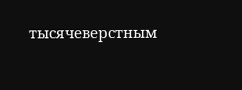тысячеверстным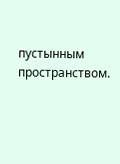пустынным пространством.